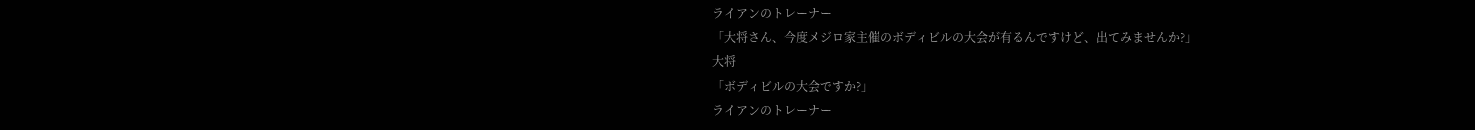ライアンのトレーナー
「大将さん、今度メジロ家主催のボディビルの大会が有るんですけど、出てみませんか?」
大将
「ボディビルの大会ですか?」
ライアンのトレーナー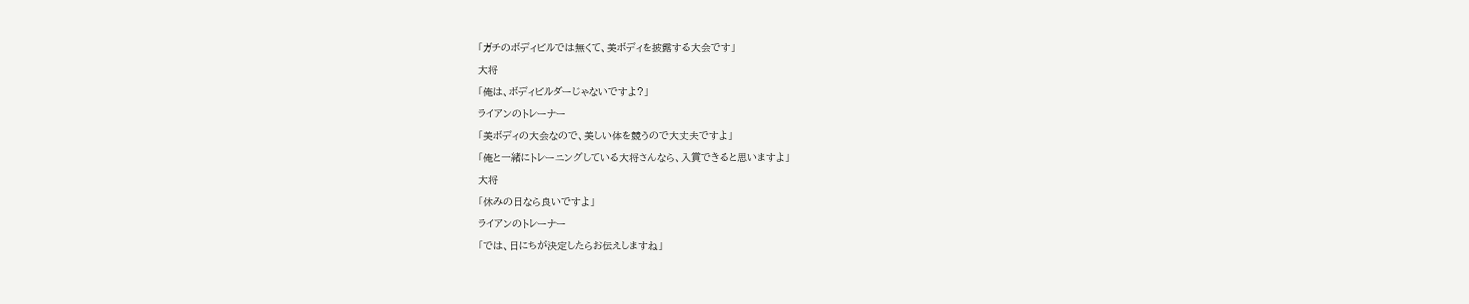「ガチのボディビルでは無くて、美ボディを披露する大会です」
大将
「俺は、ボディビルダーじゃないですよ?」
ライアンのトレーナー
「美ボディの大会なので、美しい体を競うので大丈夫ですよ」
「俺と一緒にトレーニングしている大将さんなら、入賞できると思いますよ」
大将
「休みの日なら良いですよ」
ライアンのトレーナー
「では、日にちが決定したらお伝えしますね」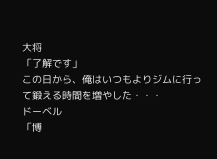大将
「了解です」
この日から、俺はいつもよりジムに行って鍛える時間を増やした・・・
ドーベル
「博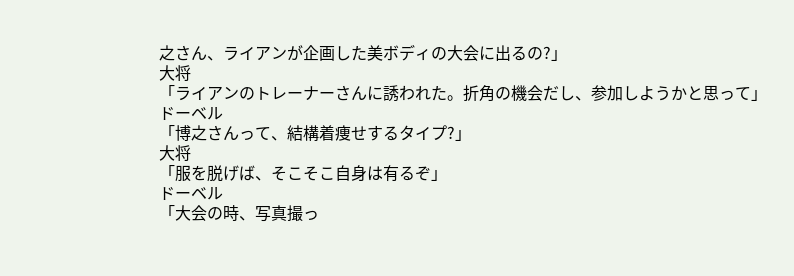之さん、ライアンが企画した美ボディの大会に出るの?」
大将
「ライアンのトレーナーさんに誘われた。折角の機会だし、参加しようかと思って」
ドーベル
「博之さんって、結構着痩せするタイプ?」
大将
「服を脱げば、そこそこ自身は有るぞ」
ドーベル
「大会の時、写真撮っ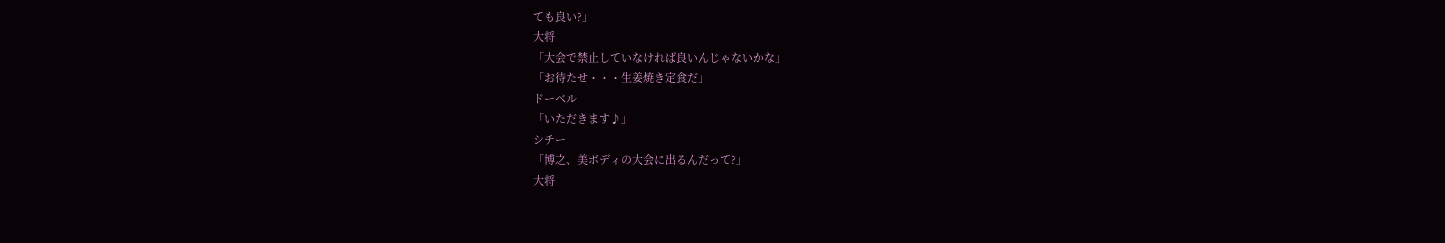ても良い?」
大将
「大会で禁止していなければ良いんじゃないかな」
「お待たせ・・・生姜焼き定食だ」
ドーベル
「いただきます♪」
シチー
「博之、美ボディの大会に出るんだって?」
大将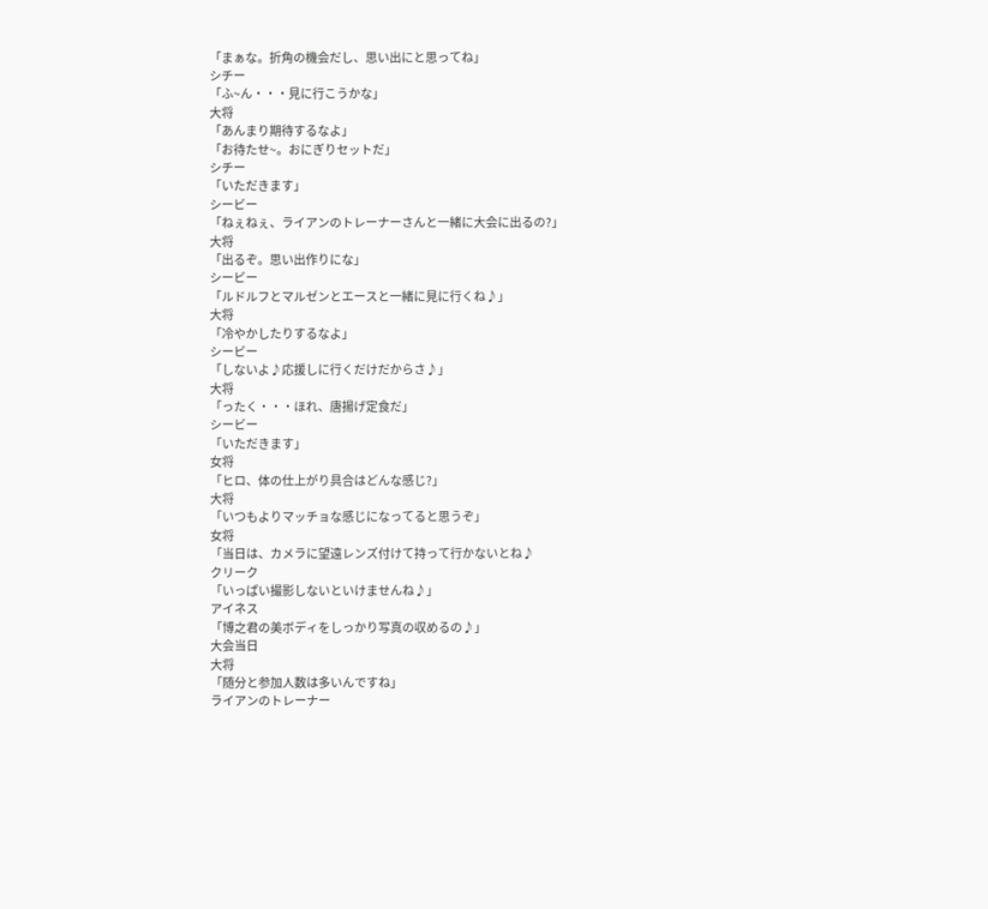「まぁな。折角の機会だし、思い出にと思ってね」
シチー
「ふ~ん・・・見に行こうかな」
大将
「あんまり期待するなよ」
「お待たせ~。おにぎりセットだ」
シチー
「いただきます」
シービー
「ねぇねぇ、ライアンのトレーナーさんと一緒に大会に出るの?」
大将
「出るぞ。思い出作りにな」
シービー
「ルドルフとマルゼンとエースと一緒に見に行くね♪」
大将
「冷やかしたりするなよ」
シービー
「しないよ♪応援しに行くだけだからさ♪」
大将
「ったく・・・ほれ、唐揚げ定食だ」
シービー
「いただきます」
女将
「ヒロ、体の仕上がり具合はどんな感じ?」
大将
「いつもよりマッチョな感じになってると思うぞ」
女将
「当日は、カメラに望遠レンズ付けて持って行かないとね♪
クリーク
「いっぱい撮影しないといけませんね♪」
アイネス
「博之君の美ボディをしっかり写真の収めるの♪」
大会当日
大将
「随分と参加人数は多いんですね」
ライアンのトレーナー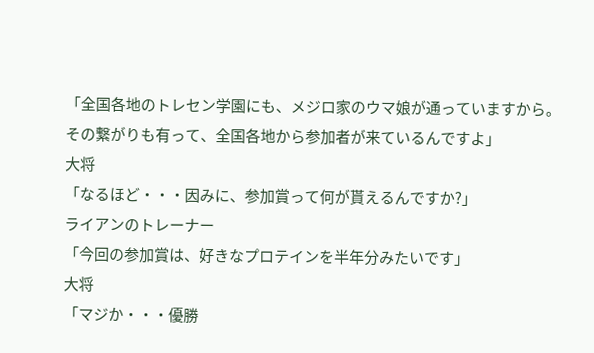「全国各地のトレセン学園にも、メジロ家のウマ娘が通っていますから。その繋がりも有って、全国各地から参加者が来ているんですよ」
大将
「なるほど・・・因みに、参加賞って何が貰えるんですか?」
ライアンのトレーナー
「今回の参加賞は、好きなプロテインを半年分みたいです」
大将
「マジか・・・優勝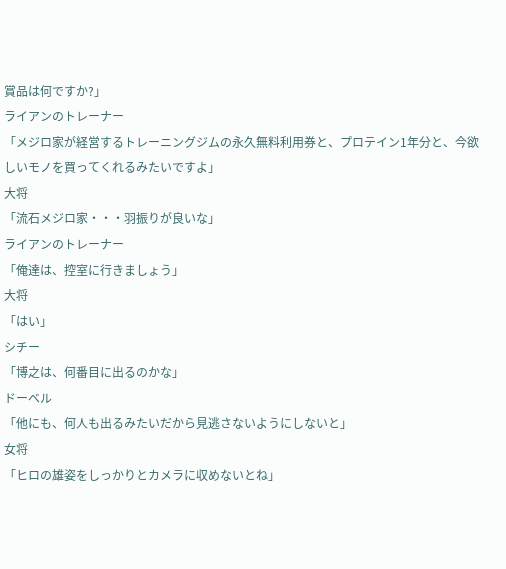賞品は何ですか?」
ライアンのトレーナー
「メジロ家が経営するトレーニングジムの永久無料利用券と、プロテイン1年分と、今欲しいモノを買ってくれるみたいですよ」
大将
「流石メジロ家・・・羽振りが良いな」
ライアンのトレーナー
「俺達は、控室に行きましょう」
大将
「はい」
シチー
「博之は、何番目に出るのかな」
ドーベル
「他にも、何人も出るみたいだから見逃さないようにしないと」
女将
「ヒロの雄姿をしっかりとカメラに収めないとね」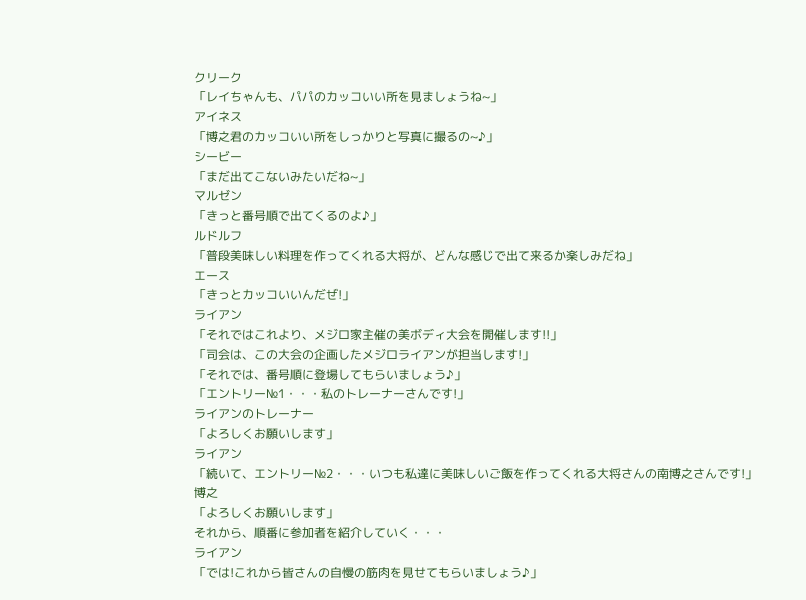クリーク
「レイちゃんも、パパのカッコいい所を見ましょうね~」
アイネス
「博之君のカッコいい所をしっかりと写真に撮るの~♪」
シービー
「まだ出てこないみたいだね~」
マルゼン
「きっと番号順で出てくるのよ♪」
ルドルフ
「普段美味しい料理を作ってくれる大将が、どんな感じで出て来るか楽しみだね」
エース
「きっとカッコいいんだぜ!」
ライアン
「それではこれより、メジロ家主催の美ボディ大会を開催します!!」
「司会は、この大会の企画したメジロライアンが担当します!」
「それでは、番号順に登場してもらいましょう♪」
「エントリー№1・・・私のトレーナーさんです!」
ライアンのトレーナー
「よろしくお願いします」
ライアン
「続いて、エントリー№2・・・いつも私達に美味しいご飯を作ってくれる大将さんの南博之さんです!」
博之
「よろしくお願いします」
それから、順番に参加者を紹介していく・・・
ライアン
「では!これから皆さんの自慢の筋肉を見せてもらいましょう♪」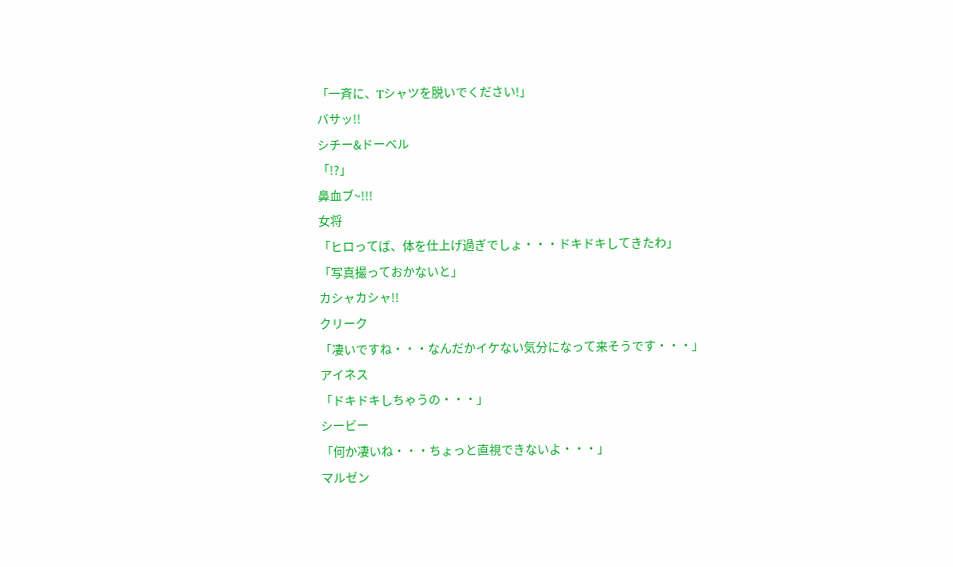「一斉に、Tシャツを脱いでください!」
バサッ!!
シチー&ドーベル
「!?」
鼻血ブ~!!!
女将
「ヒロってば、体を仕上げ過ぎでしょ・・・ドキドキしてきたわ」
「写真撮っておかないと」
カシャカシャ!!
クリーク
「凄いですね・・・なんだかイケない気分になって来そうです・・・」
アイネス
「ドキドキしちゃうの・・・」
シービー
「何か凄いね・・・ちょっと直視できないよ・・・」
マルゼン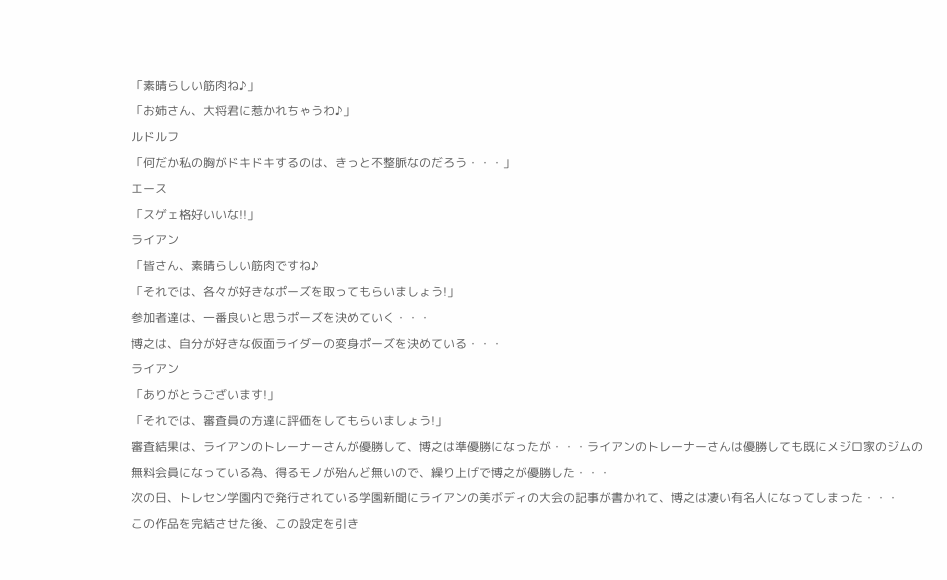「素晴らしい筋肉ね♪」
「お姉さん、大将君に惹かれちゃうわ♪」
ルドルフ
「何だか私の胸がドキドキするのは、きっと不整脈なのだろう・・・」
エース
「スゲェ格好いいな!!」
ライアン
「皆さん、素晴らしい筋肉ですね♪
「それでは、各々が好きなポーズを取ってもらいましょう!」
参加者達は、一番良いと思うポーズを決めていく・・・
博之は、自分が好きな仮面ライダーの変身ポーズを決めている・・・
ライアン
「ありがとうございます!」
「それでは、審査員の方達に評価をしてもらいましょう!」
審査結果は、ライアンのトレーナーさんが優勝して、博之は準優勝になったが・・・ライアンのトレーナーさんは優勝しても既にメジロ家のジムの無料会員になっている為、得るモノが殆んど無いので、繰り上げで博之が優勝した・・・
次の日、トレセン学園内で発行されている学園新聞にライアンの美ボディの大会の記事が書かれて、博之は凄い有名人になってしまった・・・
この作品を完結させた後、この設定を引き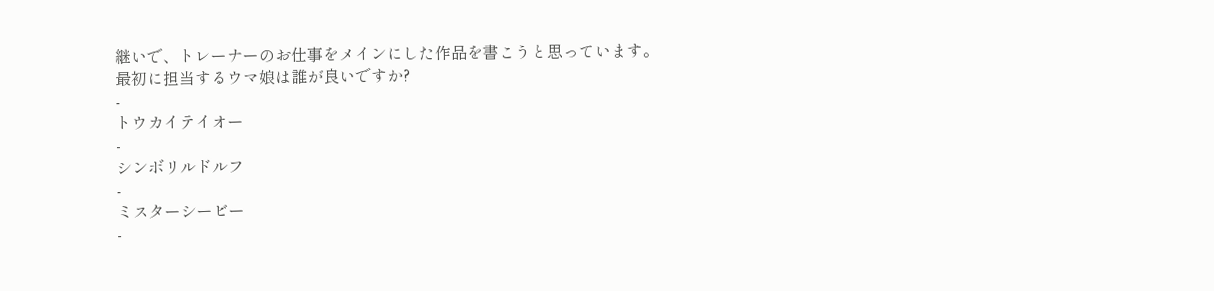継いで、トレーナーのお仕事をメインにした作品を書こうと思っています。最初に担当するウマ娘は誰が良いですか?
-
トウカイテイオー
-
シンボリルドルフ
-
ミスターシービー
-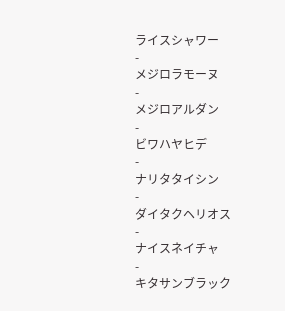ライスシャワー
-
メジロラモーヌ
-
メジロアルダン
-
ビワハヤヒデ
-
ナリタタイシン
-
ダイタクヘリオス
-
ナイスネイチャ
-
キタサンブラック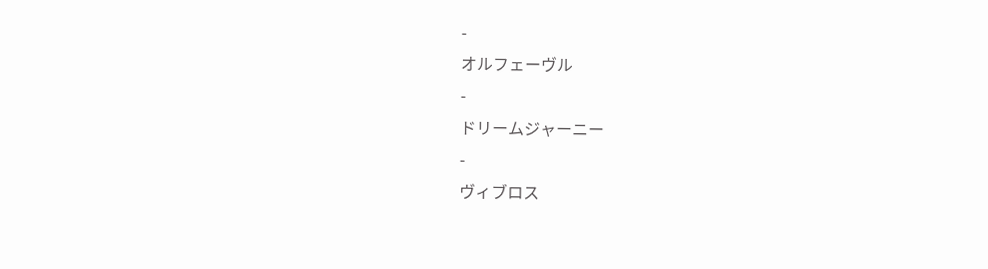-
オルフェーヴル
-
ドリームジャーニー
-
ヴィブロス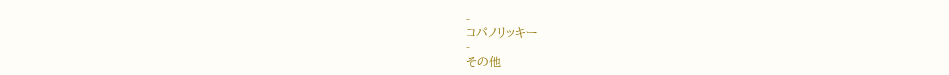-
コパノリッキー
-
その他